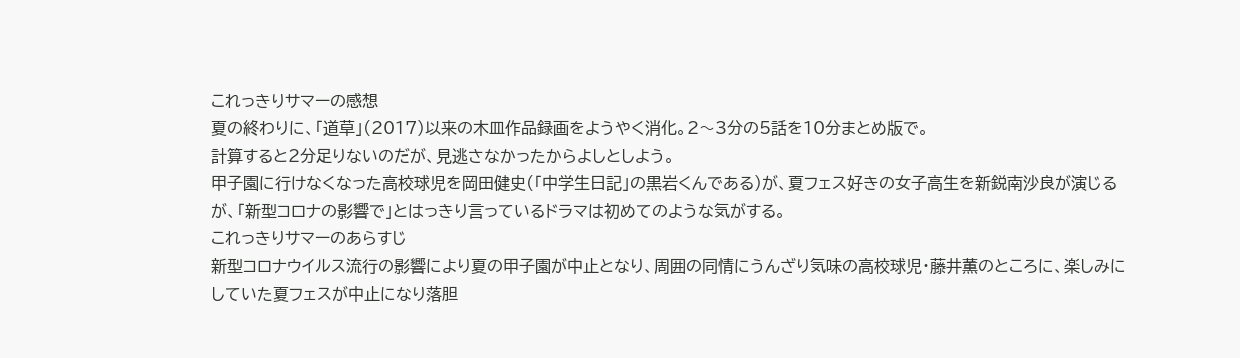これっきりサマーの感想
夏の終わりに、「道草」(2017)以来の木皿作品録画をようやく消化。2〜3分の5話を10分まとめ版で。
計算すると2分足りないのだが、見逃さなかったからよしとしよう。
甲子園に行けなくなった高校球児を岡田健史(「中学生日記」の黒岩くんである)が、夏フェス好きの女子高生を新鋭南沙良が演じるが、「新型コロナの影響で」とはっきり言っているドラマは初めてのような気がする。
これっきりサマーのあらすじ
新型コロナウイルス流行の影響により夏の甲子園が中止となり、周囲の同情にうんざり気味の高校球児・藤井薫のところに、楽しみにしていた夏フェスが中止になり落胆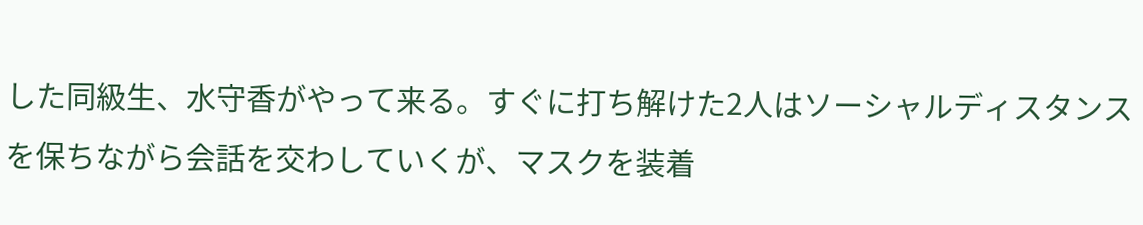した同級生、水守香がやって来る。すぐに打ち解けた2人はソーシャルディスタンスを保ちながら会話を交わしていくが、マスクを装着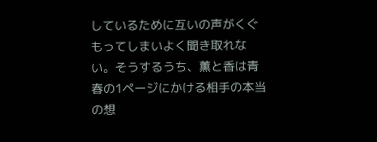しているために互いの声がくぐもってしまいよく聞き取れない。そうするうち、薫と香は青春の1ページにかける相手の本当の想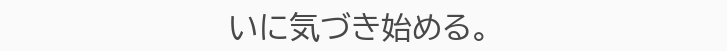いに気づき始める。